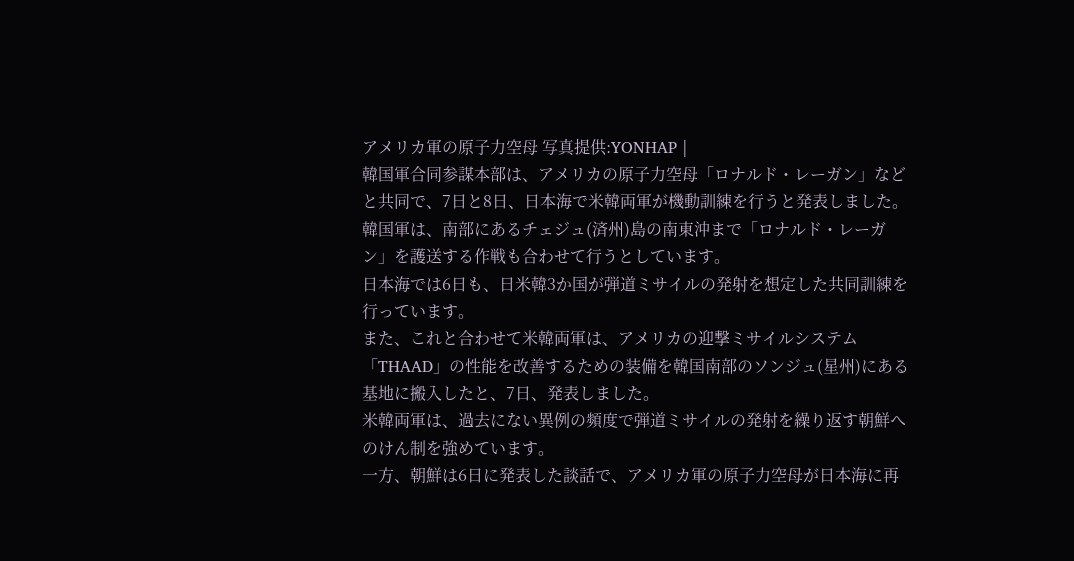アメリカ軍の原子力空母 写真提供:YONHAP |
韓国軍合同参謀本部は、アメリカの原子力空母「ロナルド・レーガン」などと共同で、7日と8日、日本海で米韓両軍が機動訓練を行うと発表しました。
韓国軍は、南部にあるチェジュ(済州)島の南東沖まで「ロナルド・レーガン」を護送する作戦も合わせて行うとしています。
日本海では6日も、日米韓3か国が弾道ミサイルの発射を想定した共同訓練を行っています。
また、これと合わせて米韓両軍は、アメリカの迎撃ミサイルシステム「THAAD」の性能を改善するための装備を韓国南部のソンジュ(星州)にある基地に搬入したと、7日、発表しました。
米韓両軍は、過去にない異例の頻度で弾道ミサイルの発射を繰り返す朝鮮へのけん制を強めています。
一方、朝鮮は6日に発表した談話で、アメリカ軍の原子力空母が日本海に再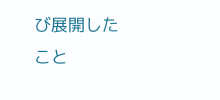び展開したこと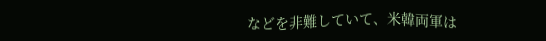などを非難していて、米韓両軍は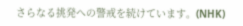さらなる挑発への警戒を続けています。(NHK)